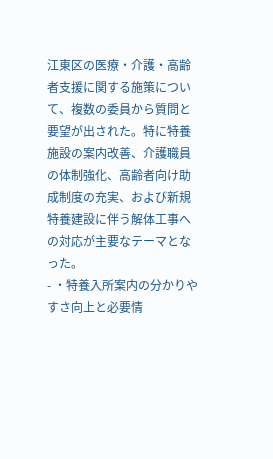江東区の医療・介護・高齢者支援に関する施策について、複数の委員から質問と要望が出された。特に特養施設の案内改善、介護職員の体制強化、高齢者向け助成制度の充実、および新規特養建設に伴う解体工事への対応が主要なテーマとなった。
- ・特養入所案内の分かりやすさ向上と必要情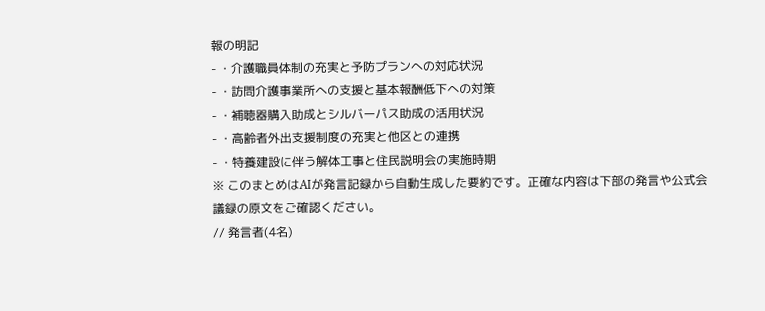報の明記
- ・介護職員体制の充実と予防プランへの対応状況
- ・訪問介護事業所への支援と基本報酬低下への対策
- ・補聴器購入助成とシルバーパス助成の活用状況
- ・高齢者外出支援制度の充実と他区との連携
- ・特養建設に伴う解体工事と住民説明会の実施時期
※ このまとめはAIが発言記録から自動生成した要約です。正確な内容は下部の発言や公式会議録の原文をご確認ください。
// 発言者(4名)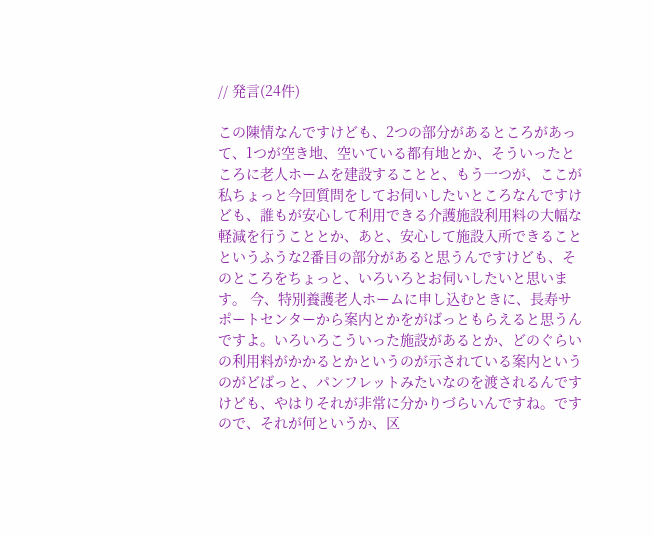// 発言(24件)

この陳情なんですけども、2つの部分があるところがあって、1つが空き地、空いている都有地とか、そういったところに老人ホームを建設することと、もう一つが、ここが私ちょっと今回質問をしてお伺いしたいところなんですけども、誰もが安心して利用できる介護施設利用料の大幅な軽減を行うこととか、あと、安心して施設入所できることというふうな2番目の部分があると思うんですけども、そのところをちょっと、いろいろとお伺いしたいと思います。 今、特別養護老人ホームに申し込むときに、長寿サポートセンターから案内とかをがばっともらえると思うんですよ。いろいろこういった施設があるとか、どのぐらいの利用料がかかるとかというのが示されている案内というのがどばっと、パンフレットみたいなのを渡されるんですけども、やはりそれが非常に分かりづらいんですね。ですので、それが何というか、区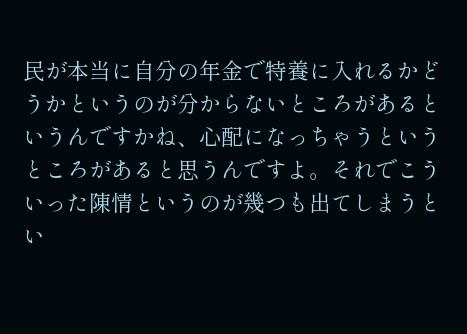民が本当に自分の年金で特養に入れるかどうかというのが分からないところがあるというんですかね、心配になっちゃうというところがあると思うんですよ。それでこういった陳情というのが幾つも出てしまうとい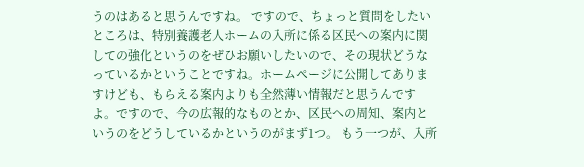うのはあると思うんですね。 ですので、ちょっと質問をしたいところは、特別養護老人ホームの入所に係る区民への案内に関しての強化というのをぜひお願いしたいので、その現状どうなっているかということですね。ホームページに公開してありますけども、もらえる案内よりも全然薄い情報だと思うんですよ。ですので、今の広報的なものとか、区民への周知、案内というのをどうしているかというのがまず1つ。 もう一つが、入所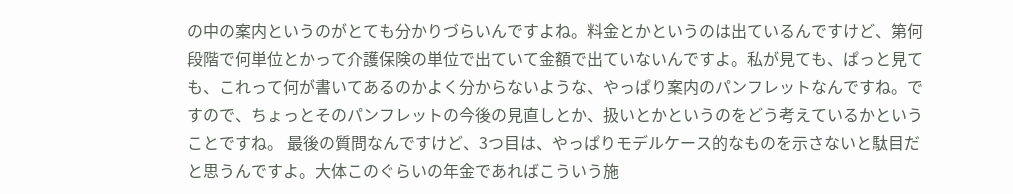の中の案内というのがとても分かりづらいんですよね。料金とかというのは出ているんですけど、第何段階で何単位とかって介護保険の単位で出ていて金額で出ていないんですよ。私が見ても、ぱっと見ても、これって何が書いてあるのかよく分からないような、やっぱり案内のパンフレットなんですね。ですので、ちょっとそのパンフレットの今後の見直しとか、扱いとかというのをどう考えているかということですね。 最後の質問なんですけど、3つ目は、やっぱりモデルケース的なものを示さないと駄目だと思うんですよ。大体このぐらいの年金であればこういう施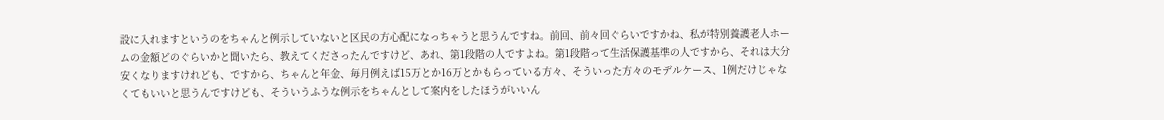設に入れますというのをちゃんと例示していないと区民の方心配になっちゃうと思うんですね。前回、前々回ぐらいですかね、私が特別養護老人ホームの金額どのぐらいかと聞いたら、教えてくださったんですけど、あれ、第1段階の人ですよね。第1段階って生活保護基準の人ですから、それは大分安くなりますけれども、ですから、ちゃんと年金、毎月例えば15万とか16万とかもらっている方々、そういった方々のモデルケース、1例だけじゃなくてもいいと思うんですけども、そういうふうな例示をちゃんとして案内をしたほうがいいん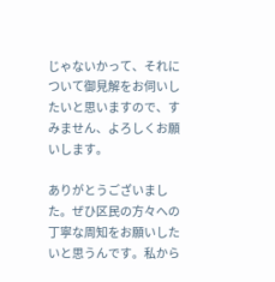じゃないかって、それについて御見解をお伺いしたいと思いますので、すみません、よろしくお願いします。

ありがとうございました。ぜひ区民の方々への丁寧な周知をお願いしたいと思うんです。私から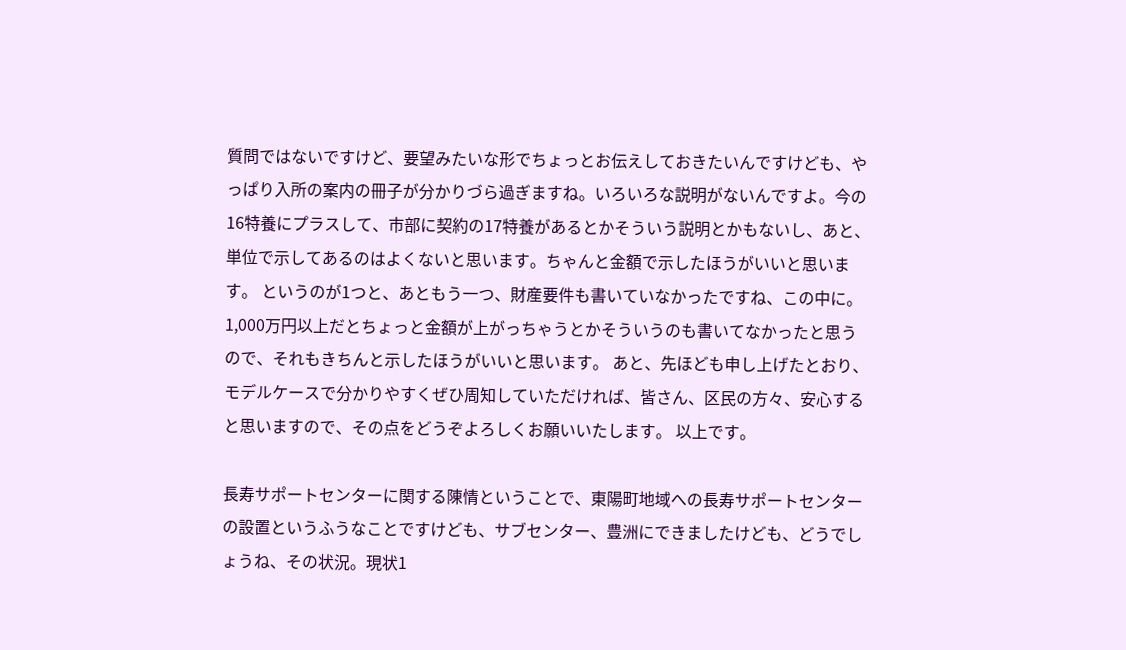質問ではないですけど、要望みたいな形でちょっとお伝えしておきたいんですけども、やっぱり入所の案内の冊子が分かりづら過ぎますね。いろいろな説明がないんですよ。今の16特養にプラスして、市部に契約の17特養があるとかそういう説明とかもないし、あと、単位で示してあるのはよくないと思います。ちゃんと金額で示したほうがいいと思います。 というのが1つと、あともう一つ、財産要件も書いていなかったですね、この中に。1,000万円以上だとちょっと金額が上がっちゃうとかそういうのも書いてなかったと思うので、それもきちんと示したほうがいいと思います。 あと、先ほども申し上げたとおり、モデルケースで分かりやすくぜひ周知していただければ、皆さん、区民の方々、安心すると思いますので、その点をどうぞよろしくお願いいたします。 以上です。

長寿サポートセンターに関する陳情ということで、東陽町地域への長寿サポートセンターの設置というふうなことですけども、サブセンター、豊洲にできましたけども、どうでしょうね、その状況。現状1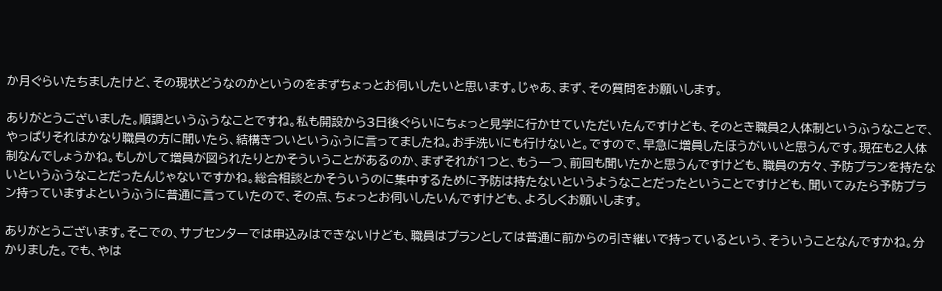か月ぐらいたちましたけど、その現状どうなのかというのをまずちょっとお伺いしたいと思います。じゃあ、まず、その質問をお願いします。

ありがとうございました。順調というふうなことですね。私も開設から3日後ぐらいにちょっと見学に行かせていただいたんですけども、そのとき職員2人体制というふうなことで、やっぱりそれはかなり職員の方に聞いたら、結構きついというふうに言ってましたね。お手洗いにも行けないと。ですので、早急に増員したほうがいいと思うんです。現在も2人体制なんでしょうかね。もしかして増員が図られたりとかそういうことがあるのか、まずそれが1つと、もう一つ、前回も聞いたかと思うんですけども、職員の方々、予防プランを持たないというふうなことだったんじゃないですかね。総合相談とかそういうのに集中するために予防は持たないというようなことだったということですけども、聞いてみたら予防プラン持っていますよというふうに普通に言っていたので、その点、ちょっとお伺いしたいんですけども、よろしくお願いします。

ありがとうございます。そこでの、サブセンターでは申込みはできないけども、職員はプランとしては普通に前からの引き継いで持っているという、そういうことなんですかね。分かりました。でも、やは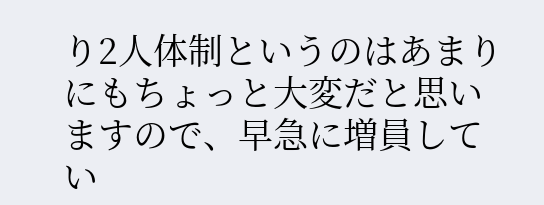り2人体制というのはあまりにもちょっと大変だと思いますので、早急に増員してい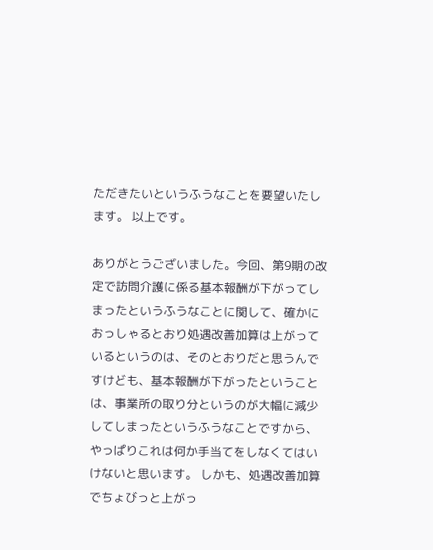ただきたいというふうなことを要望いたします。 以上です。

ありがとうございました。今回、第9期の改定で訪問介護に係る基本報酬が下がってしまったというふうなことに関して、確かにおっしゃるとおり処遇改善加算は上がっているというのは、そのとおりだと思うんですけども、基本報酬が下がったということは、事業所の取り分というのが大幅に減少してしまったというふうなことですから、やっぱりこれは何か手当てをしなくてはいけないと思います。 しかも、処遇改善加算でちょびっと上がっ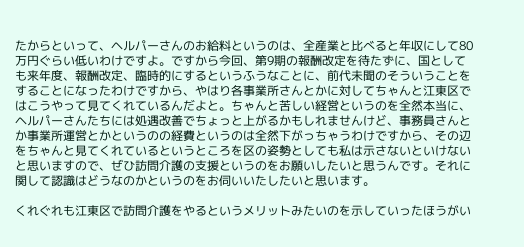たからといって、ヘルパーさんのお給料というのは、全産業と比べると年収にして80万円ぐらい低いわけですよ。ですから今回、第9期の報酬改定を待たずに、国としても来年度、報酬改定、臨時的にするというふうなことに、前代未聞のそういうことをすることになったわけですから、やはり各事業所さんとかに対してちゃんと江東区ではこうやって見てくれているんだよと。ちゃんと苦しい経営というのを全然本当に、ヘルパーさんたちには処遇改善でちょっと上がるかもしれませんけど、事務員さんとか事業所運営とかというのの経費というのは全然下がっちゃうわけですから、その辺をちゃんと見てくれているというところを区の姿勢としても私は示さないといけないと思いますので、ぜひ訪問介護の支援というのをお願いしたいと思うんです。それに関して認識はどうなのかというのをお伺いいたしたいと思います。

くれぐれも江東区で訪問介護をやるというメリットみたいのを示していったほうがい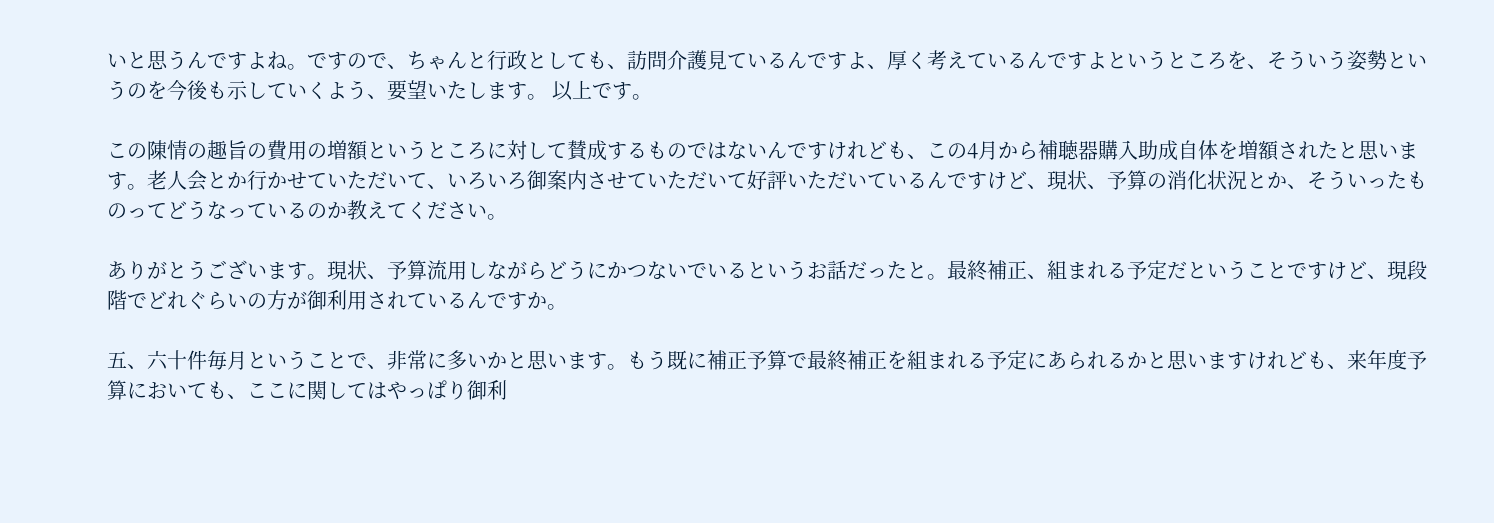いと思うんですよね。ですので、ちゃんと行政としても、訪問介護見ているんですよ、厚く考えているんですよというところを、そういう姿勢というのを今後も示していくよう、要望いたします。 以上です。

この陳情の趣旨の費用の増額というところに対して賛成するものではないんですけれども、この4月から補聴器購入助成自体を増額されたと思います。老人会とか行かせていただいて、いろいろ御案内させていただいて好評いただいているんですけど、現状、予算の消化状況とか、そういったものってどうなっているのか教えてください。

ありがとうございます。現状、予算流用しながらどうにかつないでいるというお話だったと。最終補正、組まれる予定だということですけど、現段階でどれぐらいの方が御利用されているんですか。

五、六十件毎月ということで、非常に多いかと思います。もう既に補正予算で最終補正を組まれる予定にあられるかと思いますけれども、来年度予算においても、ここに関してはやっぱり御利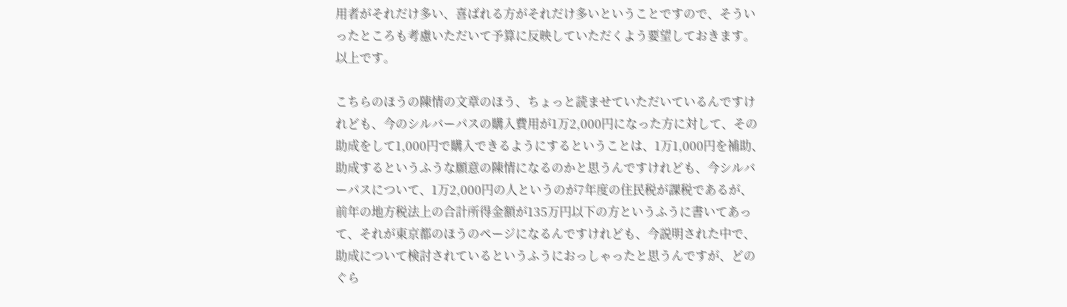用者がそれだけ多い、喜ばれる方がそれだけ多いということですので、そういったところも考慮いただいて予算に反映していただくよう要望しておきます。 以上です。

こちらのほうの陳情の文章のほう、ちょっと読ませていただいているんですけれども、今のシルバーパスの購入費用が1万2,000円になった方に対して、その助成をして1,000円で購入できるようにするということは、1万1,000円を補助、助成するというふうな願意の陳情になるのかと思うんですけれども、今シルバーパスについて、1万2,000円の人というのが7年度の住民税が課税であるが、前年の地方税法上の合計所得金額が135万円以下の方というふうに書いてあって、それが東京都のほうのページになるんですけれども、今説明された中で、助成について検討されているというふうにおっしゃったと思うんですが、どのぐら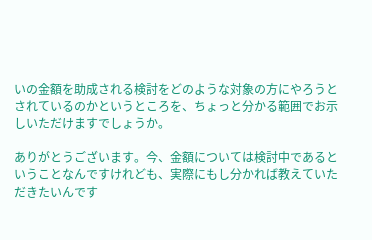いの金額を助成される検討をどのような対象の方にやろうとされているのかというところを、ちょっと分かる範囲でお示しいただけますでしょうか。

ありがとうございます。今、金額については検討中であるということなんですけれども、実際にもし分かれば教えていただきたいんです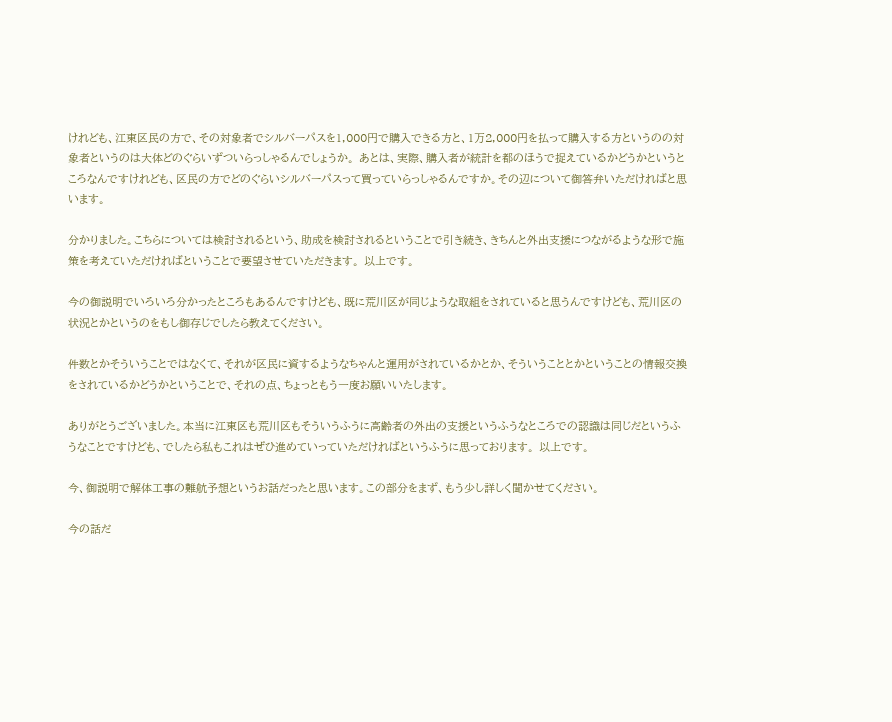けれども、江東区民の方で、その対象者でシルバーパスを1,000円で購入できる方と、1万2,000円を払って購入する方というのの対象者というのは大体どのぐらいずついらっしゃるんでしょうか。 あとは、実際、購入者が統計を都のほうで捉えているかどうかというところなんですけれども、区民の方でどのぐらいシルバーパスって買っていらっしゃるんですか。その辺について御答弁いただければと思います。

分かりました。こちらについては検討されるという、助成を検討されるということで引き続き、きちんと外出支援につながるような形で施策を考えていただければということで要望させていただきます。 以上です。

今の御説明でいろいろ分かったところもあるんですけども、既に荒川区が同じような取組をされていると思うんですけども、荒川区の状況とかというのをもし御存じでしたら教えてください。

件数とかそういうことではなくて、それが区民に資するようなちゃんと運用がされているかとか、そういうこととかということの情報交換をされているかどうかということで、それの点、ちょっともう一度お願いいたします。

ありがとうございました。本当に江東区も荒川区もそういうふうに高齢者の外出の支援というふうなところでの認識は同じだというふうなことですけども、でしたら私もこれはぜひ進めていっていただければというふうに思っております。 以上です。

今、御説明で解体工事の難航予想というお話だったと思います。この部分をまず、もう少し詳しく聞かせてください。

今の話だ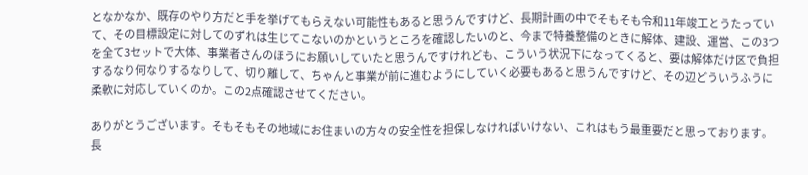となかなか、既存のやり方だと手を挙げてもらえない可能性もあると思うんですけど、長期計画の中でそもそも令和11年竣工とうたっていて、その目標設定に対してのずれは生じてこないのかというところを確認したいのと、今まで特養整備のときに解体、建設、運営、この3つを全て3セットで大体、事業者さんのほうにお願いしていたと思うんですけれども、こういう状況下になってくると、要は解体だけ区で負担するなり何なりするなりして、切り離して、ちゃんと事業が前に進むようにしていく必要もあると思うんですけど、その辺どういうふうに柔軟に対応していくのか。この2点確認させてください。

ありがとうございます。そもそもその地域にお住まいの方々の安全性を担保しなければいけない、これはもう最重要だと思っております。長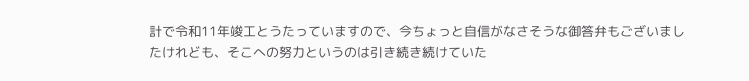計で令和11年竣工とうたっていますので、今ちょっと自信がなさそうな御答弁もございましたけれども、そこへの努力というのは引き続き続けていた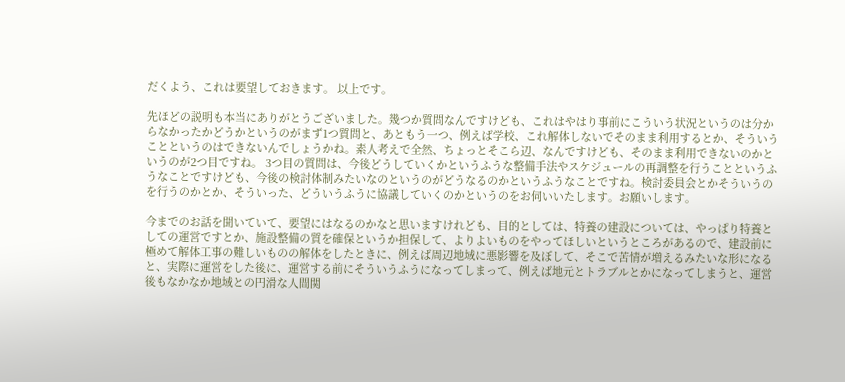だくよう、これは要望しておきます。 以上です。

先ほどの説明も本当にありがとうございました。幾つか質問なんですけども、これはやはり事前にこういう状況というのは分からなかったかどうかというのがまず1つ質問と、あともう一つ、例えば学校、これ解体しないでそのまま利用するとか、そういうことというのはできないんでしょうかね。素人考えで全然、ちょっとそこら辺、なんですけども、そのまま利用できないのかというのが2つ目ですね。 3つ目の質問は、今後どうしていくかというふうな整備手法やスケジュールの再調整を行うことというふうなことですけども、今後の検討体制みたいなのというのがどうなるのかというふうなことですね。検討委員会とかそういうのを行うのかとか、そういった、どういうふうに協議していくのかというのをお伺いいたします。お願いします。

今までのお話を聞いていて、要望にはなるのかなと思いますけれども、目的としては、特養の建設については、やっぱり特養としての運営ですとか、施設整備の質を確保というか担保して、よりよいものをやってほしいというところがあるので、建設前に極めて解体工事の難しいものの解体をしたときに、例えば周辺地域に悪影響を及ぼして、そこで苦情が増えるみたいな形になると、実際に運営をした後に、運営する前にそういうふうになってしまって、例えば地元とトラブルとかになってしまうと、運営後もなかなか地域との円滑な人間関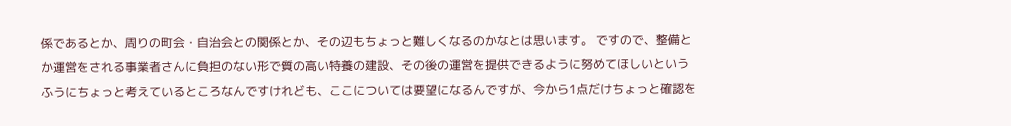係であるとか、周りの町会・自治会との関係とか、その辺もちょっと難しくなるのかなとは思います。 ですので、整備とか運営をされる事業者さんに負担のない形で質の高い特養の建設、その後の運営を提供できるように努めてほしいというふうにちょっと考えているところなんですけれども、ここについては要望になるんですが、今から1点だけちょっと確認を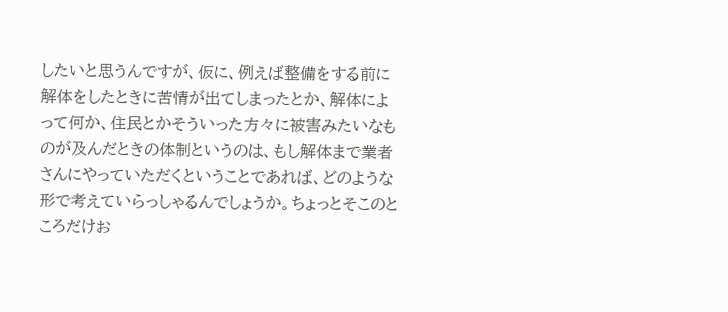したいと思うんですが、仮に、例えば整備をする前に解体をしたときに苦情が出てしまったとか、解体によって何か、住民とかそういった方々に被害みたいなものが及んだときの体制というのは、もし解体まで業者さんにやっていただくということであれば、どのような形で考えていらっしゃるんでしょうか。ちょっとそこのところだけお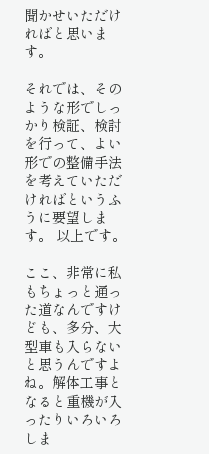聞かせいただければと思います。

それでは、そのような形でしっかり検証、検討を行って、よい形での整備手法を考えていただければというふうに要望します。 以上です。

ここ、非常に私もちょっと通った道なんですけども、多分、大型車も入らないと思うんですよね。解体工事となると重機が入ったりいろいろしま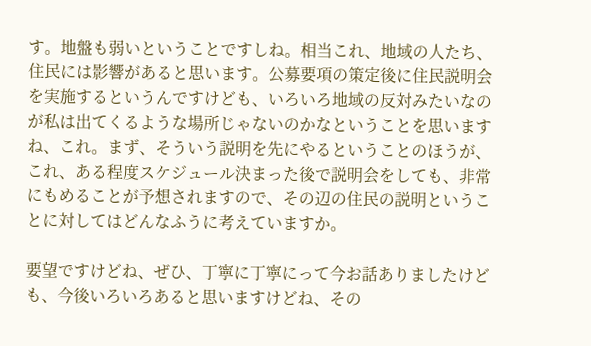す。地盤も弱いということですしね。相当これ、地域の人たち、住民には影響があると思います。公募要項の策定後に住民説明会を実施するというんですけども、いろいろ地域の反対みたいなのが私は出てくるような場所じゃないのかなということを思いますね、これ。まず、そういう説明を先にやるということのほうが、これ、ある程度スケジュール決まった後で説明会をしても、非常にもめることが予想されますので、その辺の住民の説明ということに対してはどんなふうに考えていますか。

要望ですけどね、ぜひ、丁寧に丁寧にって今お話ありましたけども、今後いろいろあると思いますけどね、その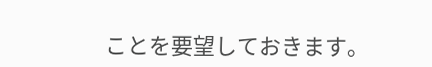ことを要望しておきます。